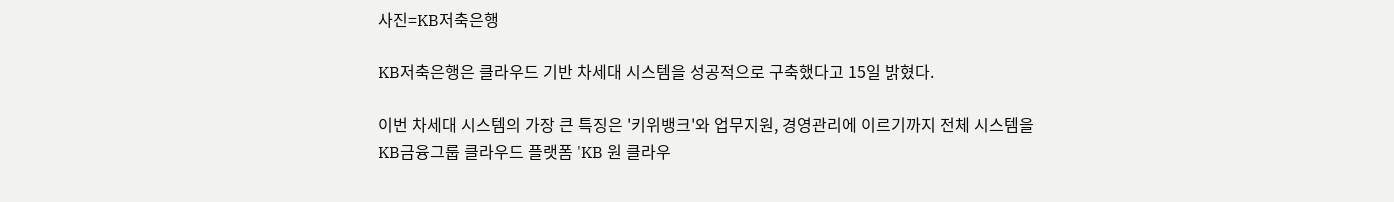사진=KB저축은행

KB저축은행은 클라우드 기반 차세대 시스템을 성공적으로 구축했다고 15일 밝혔다.

이번 차세대 시스템의 가장 큰 특징은 '키위뱅크'와 업무지원, 경영관리에 이르기까지 전체 시스템을 KB금융그룹 클라우드 플랫폼 'KB 원 클라우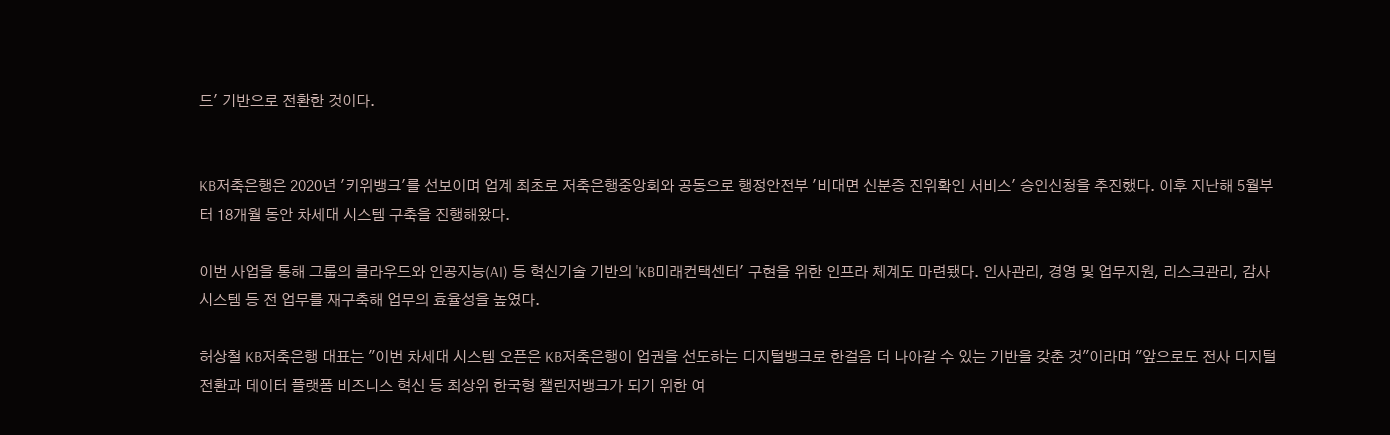드' 기반으로 전환한 것이다.


KB저축은행은 2020년 '키위뱅크'를 선보이며 업계 최초로 저축은행중앙회와 공동으로 행정안전부 '비대면 신분증 진위확인 서비스' 승인신청을 추진했다. 이후 지난해 5월부터 18개월 동안 차세대 시스템 구축을 진행해왔다.

이번 사업을 통해 그룹의 클라우드와 인공지능(AI) 등 혁신기술 기반의 'KB미래컨택센터' 구현을 위한 인프라 체계도 마련됐다. 인사관리, 경영 및 업무지원, 리스크관리, 감사시스템 등 전 업무를 재구축해 업무의 효율성을 높였다.

허상철 KB저축은행 대표는 "이번 차세대 시스템 오픈은 KB저축은행이 업권을 선도하는 디지털뱅크로 한걸음 더 나아갈 수 있는 기반을 갖춘 것"이라며 "앞으로도 전사 디지털 전환과 데이터 플랫폼 비즈니스 혁신 등 최상위 한국형 챌린저뱅크가 되기 위한 여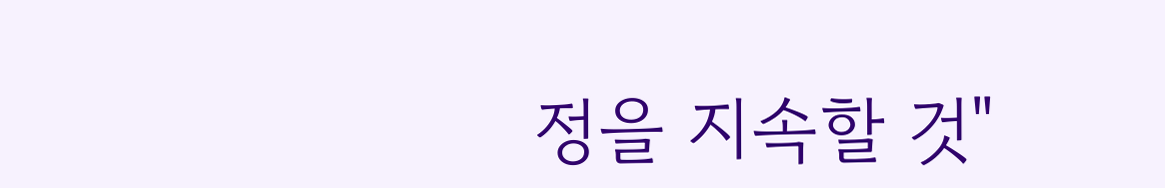정을 지속할 것"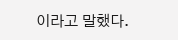이라고 말했다.